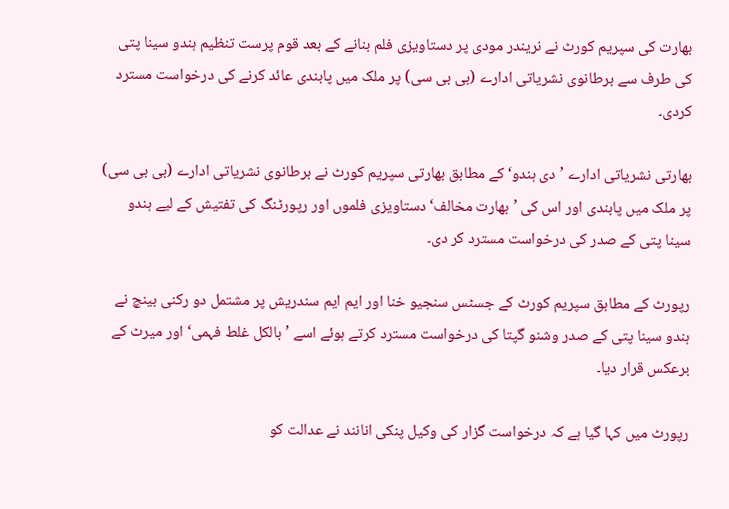بھارت کی سپریم کورٹ نے نریندر مودی پر دستاویزی فلم بنانے کے بعد قوم پرست تنظیم ہندو سینا پتی کی طرف سے برطانوی نشریاتی ادارے (بی بی سی) پر ملک میں پابندی عائد کرنے کی درخواست مسترد کردی۔

بھارتی نشریاتی ادارے ’دی ہندو‘ کے مطابق بھارتی سپریم کورٹ نے برطانوی نشریاتی ادارے (بی بی سی) پر ملک میں پابندی اور اس کی ’بھارت مخالف‘ دستاویزی فلموں اور رپورٹنگ کی تفتیش کے لیے ہندو سینا پتی کے صدر کی درخواست مسترد کر دی۔

رپورٹ کے مطابق سپریم کورٹ کے جسٹس سنجیو خنا اور ایم ایم سندریش پر مشتمل دو رکنی بینچ نے ہندو سینا پتی کے صدر وشنو گپتا کی درخواست مسترد کرتے ہوئے اسے ’بالکل غلط فہمی‘ اور میرٹ کے برعکس قرار دیا۔

رپورٹ میں کہا گیا ہے کہ درخواست گزار کی وکیل پنکی انانند نے عدالت کو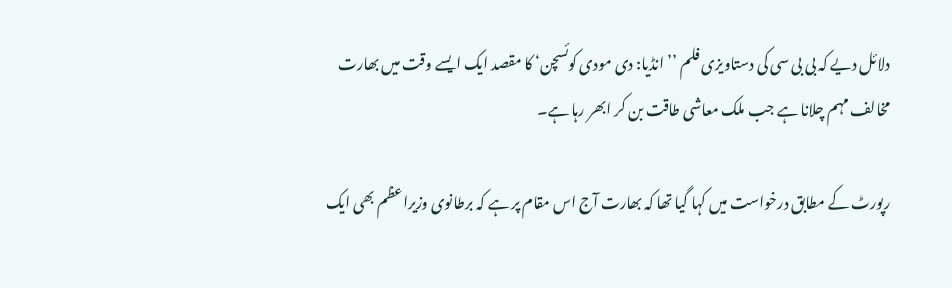دلائل دیے کہ بی بی سی کی دستاویزی فلم ’’انڈیا: دی مودی کوئسچن‘ کا مقصد ایک ایسے وقت میں بھارت مخالف مہم چلانا ہے جب ملک معاشی طاقت بن کر ابھر رہا ہے۔

رپورٹ کے مطابق درخواست میں کہا گیا تھا کہ بھارت آج اس مقام پر ہے کہ برطانوی وزیراعظم بھی ایک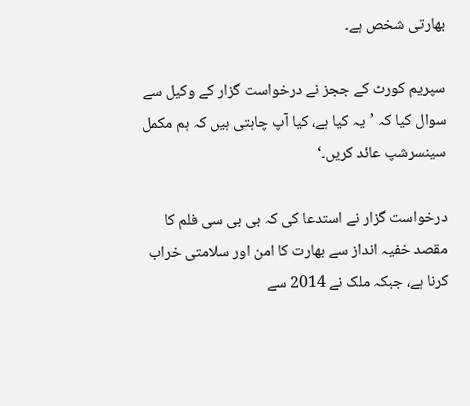بھارتی شخص ہے۔

سپریم کورٹ کے ججز نے درخواست گزار کے وکیل سے سوال کیا کہ ’یہ کیا ہے، کیا آپ چاہتی ہیں کہ ہم مکمل سینسرشپ عائد کریں۔‘

درخواست گزار نے استدعا کی کہ بی بی سی فلم کا مقصد خفیہ انداز سے بھارت کا امن اور سلامتی خراب کرنا ہے، جبکہ ملک نے 2014 سے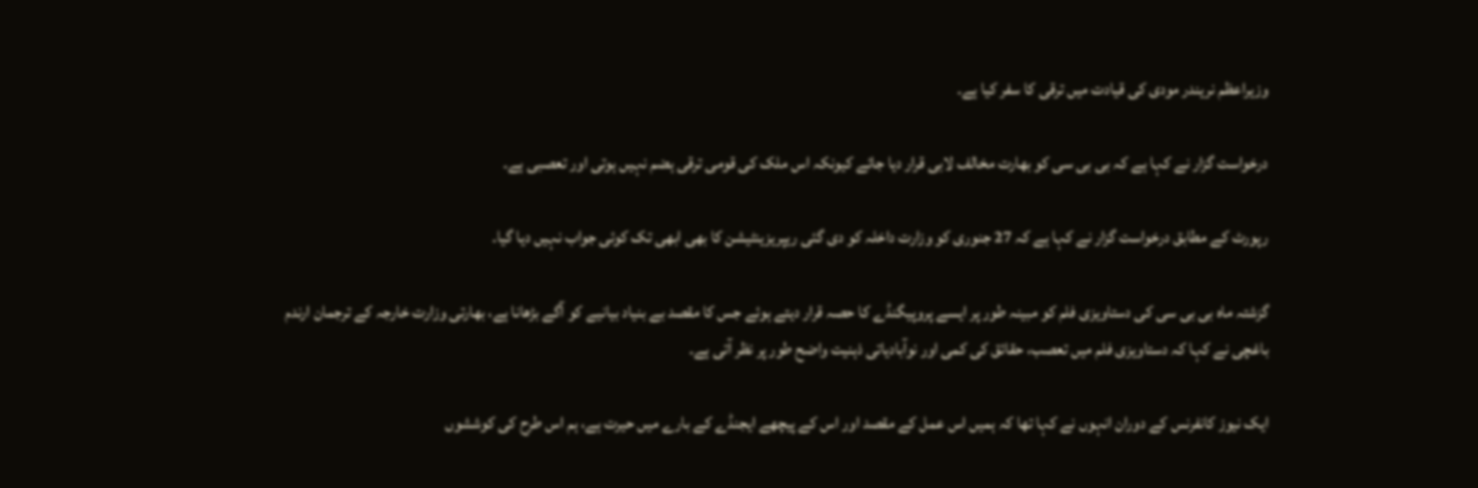وزیراعظم نریندر مودی کی قیادت میں ترقی کا سفر کیا ہے۔

درخواست گزار نے کہا ہے کہ بی بی سی کو بھارت مخالف لابی قرار دیا جائے کیونکہ اس ملک کی قومی ترقی ہضم نہیں ہوتی اور تعصبی ہے۔

رپورٹ کے مطابق درخواست گزار نے کہا ہے کہ 27 جنوری کو وزارت داخلہ کو دی گئی ریپریزینٹیشن کا بھی ابھی تک کوئی جواب نہیں دیا گیا۔

گزشتہ ماہ بی بی سی کی دستاویزی فلم کو مبینہ طور پر ایسے پروپیگنڈے کا حصہ قرار دیتے ہوئے جس کا مقصد بے بنیاد بیانیے کو آگے بڑھانا ہے، بھارتی وزارت خارجہ کے ترجمان ارندم باغچی نے کہا کہ دستاویزی فلم میں تعصب، حقائق کی کمی اور نوآبادیاتی ذہنیت واضح طور پر نظر آتی ہے۔

ایک نیوز کانفرنس کے دوران انہوں نے کہا تھا کہ ہمیں اس عمل کے مقصد اور اس کے پیچھے ایجنڈے کے بارے میں حیرت ہے، ہم اس طرح کی کوششوں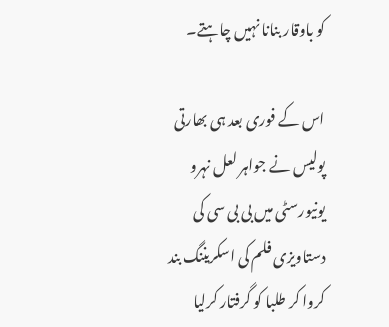کو باوقار بنانا نہیں چاہتے۔

اس کے فوری بعد ہی بھارتی پولیس نے جواہر لعل نہرو یونیورسٹی میں بی بی سی کی دستاویزی فلم کی اسکریننگ بند کروا کر طلبا کو گرفتار کرلیا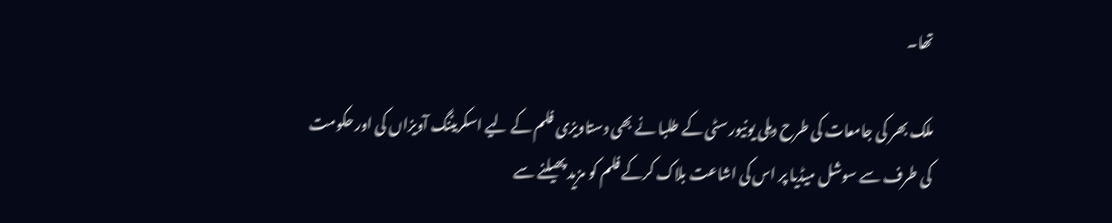تھا۔

ملک بھر کی جامعات کی طرح دہلی یونیورسٹی کے طلبا نے بھی دستاویزی فلم کے لیے اسکریننگ آویزاں کی اور حکومت کی طرف سے سوشل میڈیا پر اس کی اشاعت بلاک کرکے فلم کو مزید پھیلنے سے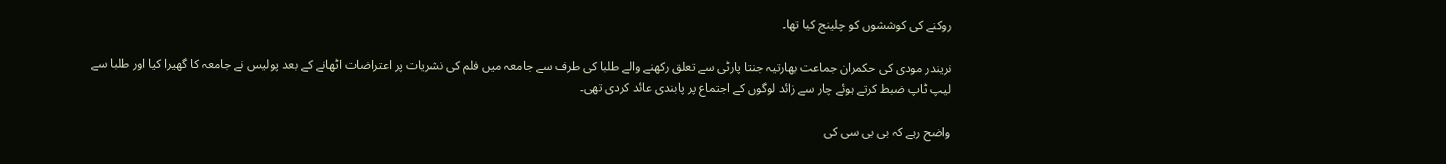روکنے کی کوششوں کو چلینج کیا تھا۔

نریندر مودی کی حکمران جماعت بھارتیہ جنتا پارٹی سے تعلق رکھنے والے طلبا کی طرف سے جامعہ میں فلم کی نشریات پر اعتراضات اٹھانے کے بعد پولیس نے جامعہ کا گھیرا کیا اور طلبا سے لیپ ٹاپ ضبط کرتے ہوئے چار سے زائد لوگوں کے اجتماع پر پابندی عائد کردی تھی۔

واضح رہے کہ بی بی سی کی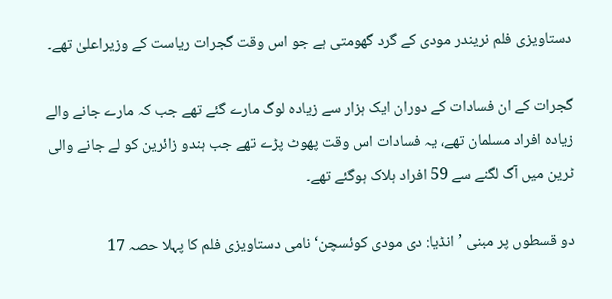دستاویزی فلم نریندر مودی کے گرد گھومتی ہے جو اس وقت گجرات ریاست کے وزیراعلیٰ تھے۔

گجرات کے ان فسادات کے دوران ایک ہزار سے زیادہ لوگ مارے گئے تھے جب کہ مارے جانے والے زیادہ افراد مسلمان تھے، یہ فسادات اس وقت پھوٹ پڑے تھے جب ہندو زائرین کو لے جانے والی ٹرین میں آگ لگنے سے 59 افراد ہلاک ہوگئے تھے۔

دو قسطوں پر مبنی ’انڈیا: دی مودی کوئسچن‘ نامی دستاویزی فلم کا پہلا حصہ 17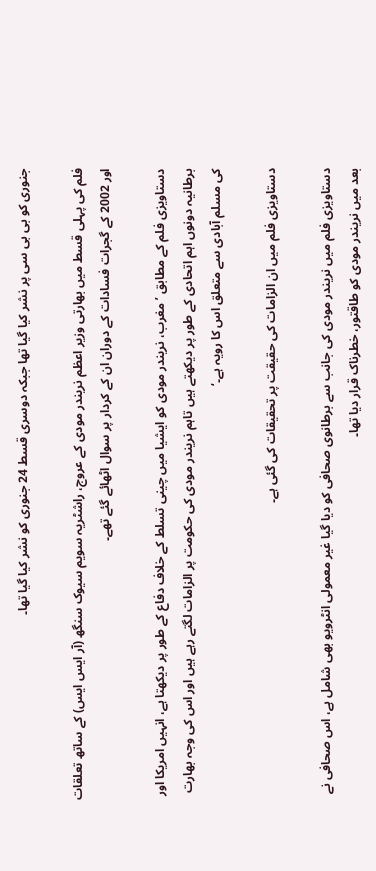جنوری کو بی بی سی پر نشر کیا گیا تھا جبکہ دوسری قسط 24 جنوری کو نشر کیا گیا تھا۔

فلم کی پہلی قسط میں بھارتی وزیر اعظم نریندر مودی کے عروج، راشٹریہ سویم سیوک سنگھ (آر ایس ایس) کے ساتھ تعلقات اور 2002 کے گجرات فسادات کے دوران ان کے کردار پر سوال اٹھائے گئے تھے۔

دستاویزی فلم کے مطابق ’مغرب، نریندر مودی کو ایشیا میں چینی تسلط کے خلاف دفاع کے طور پر دیکھتا ہے، انہیں امریکا اور برطانیہ دونوں اہم اتحادی کے طور پر دیکھتے ہیں تاہم نریندر مودی کی حکومت پر الزامات لگتے رہے ہیں اور اس کی وجہ بھارت کی مسلم آبادی سے متعلق اس کا رویہ ہے۔‘

دستاویزی فلم میں ان الزامات کی حقیقت پر تحقیقات کی گئی ہے۔

دستاویزی فلم میں نریندر مودی کی جانب سے برطانوی صحافی کو دیا گیا غیر معمولی انٹرویو بھی شامل ہے، اس صحافی نے بعد میں نریندر مودی کو طاقتور، خطرناک قرار دیا تھا۔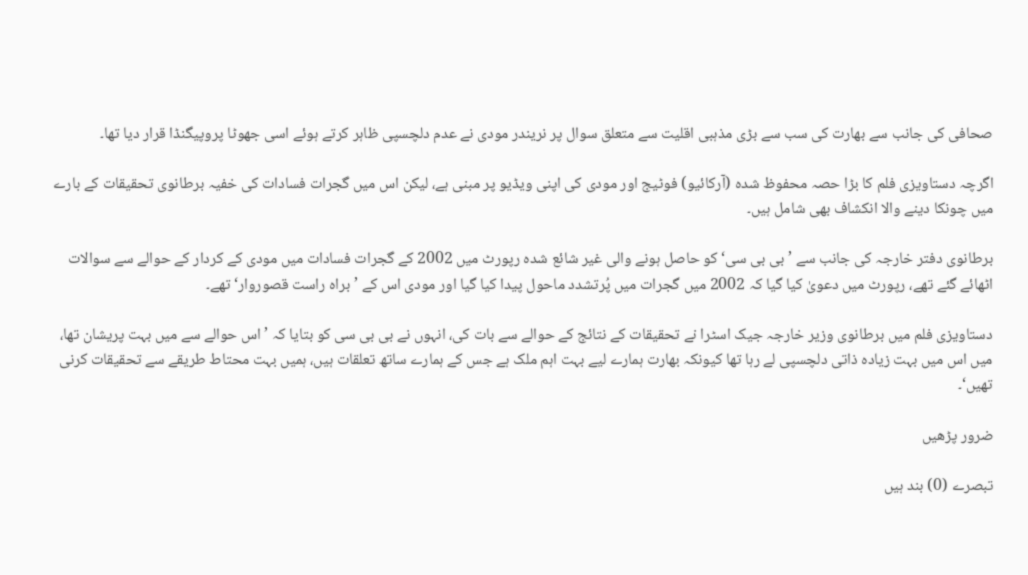صحافی کی جانب سے بھارت کی سب سے بڑی مذہبی اقلیت سے متعلق سوال پر نریندر مودی نے عدم دلچسپی ظاہر کرتے ہوئے اسی جھوٹا پروپیگنڈا قرار دیا تھا۔

اگرچہ دستاویزی فلم کا بڑا حصہ محفوظ شدہ (آرکائیو) فوٹیج اور مودی کی اپنی ویڈیو پر مبنی ہے، لیکن اس میں گجرات فسادات کی خفیہ برطانوی تحقیقات کے بارے میں چونکا دینے والا انکشاف بھی شامل ہیں۔

برطانوی دفتر خارجہ کی جانب سے ’بی بی سی‘ کو حاصل ہونے والی غیر شائع شدہ رپورٹ میں 2002 کے گجرات فسادات میں مودی کے کردار کے حوالے سے سوالات اٹھائے گئے تھے، رپورٹ میں دعویٰ کیا گیا کہ 2002 میں گجرات میں پُرتشدد ماحول پیدا کیا گیا اور مودی اس کے ’براہ راست قصوروار‘ تھے۔

دستاویزی فلم میں برطانوی وزیر خارجہ جیک اسٹرا نے تحقیقات کے نتائج کے حوالے سے بات کی، انہوں نے بی بی سی کو بتایا کہ ’اس حوالے سے میں بہت پریشان تھا، میں اس میں بہت زیادہ ذاتی دلچسپی لے رہا تھا کیونکہ بھارت ہمارے لیے بہت اہم ملک ہے جس کے ہمارے ساتھ تعلقات ہیں، ہمیں بہت محتاط طریقے سے تحقیقات کرنی تھیں‘۔

ضرور پڑھیں

تبصرے (0) بند ہیں